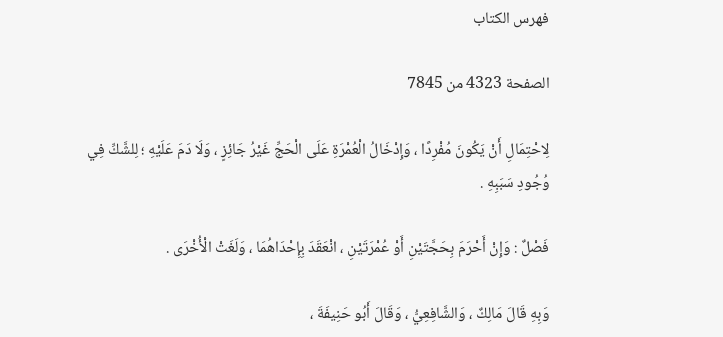فهرس الكتاب

الصفحة 4323 من 7845

لِاحْتِمَالِ أَنْ يَكُونَ مُفْرِدًا ، وَإِدْخَالُ الْعُمْرَةِ عَلَى الْحَجِّ غَيْرُ جَائِزٍ ، وَلَا دَمَ عَلَيْهِ ؛ لِلشَّكِّ فِي وُجُودِ سَبَبِهِ .

فَصْلٌ : وَإِنْ أَحْرَمَ بِحَجَّتَيْنِ أَوْ عُمْرَتَيْنِ ، انْعَقَدَ بِإِحْدَاهُمَا ، وَلَغَتْ الْأُخْرَى .

وَبِهِ قَالَ مَالِكٌ ، وَالشَّافِعِيُّ ، وَقَالَ أَبُو حَنِيفَةَ ،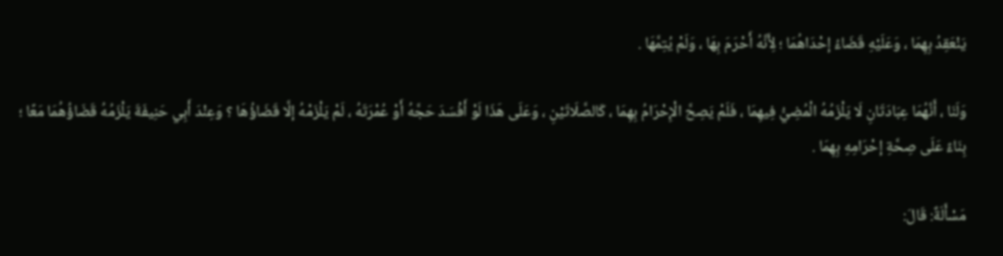يَنْعَقِدُ بِهِمَا ، وَعَلَيْهِ قَضَاءُ إحْدَاهُمَا ؛ لِأَنَّهُ أَحْرَمَ بِهَا ، وَلَمْ يُتِمَّهَا .

وَلَنَا ، أَنَّهُمَا عِبَادَتَانِ لَا يَلْزَمُهُ الْمُضِيُّ فِيهِمَا ، فَلَمْ يَصِحَّ الْإِحْرَامُ بِهِمَا ، كَالصَّلَاتَيْنِ ، وَعَلَى هَذَا لَوْ أَفْسَدَ حَجَّهُ أَوْ عُمْرَتَهُ ، لَمْ يَلْزَمْهُ إلَّا قَضَاؤُهَا ؟ وَعِنْدَ أَبِي حَنِيفَةَ يَلْزَمُهُ قَضَاؤُهُمَا مَعًا ؛ بِنَاءً عَلَى صِحَّةِ إحْرَامِهِ بِهِمَا .

مَسْأَلَةٌ: قَالَ: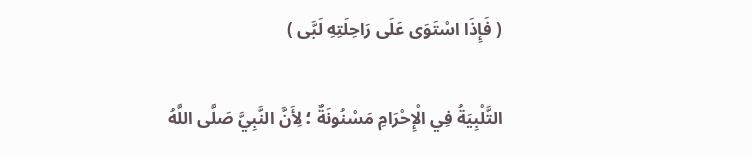( فَإِذَا اسْتَوَى عَلَى رَاحِلَتِهِ لَبَّى )

التَّلْبِيَةُ فِي الْإِحْرَامِ مَسْنُونَةٌ ؛ لِأَنَّ النَّبِيَّ صَلَّى اللَّهُ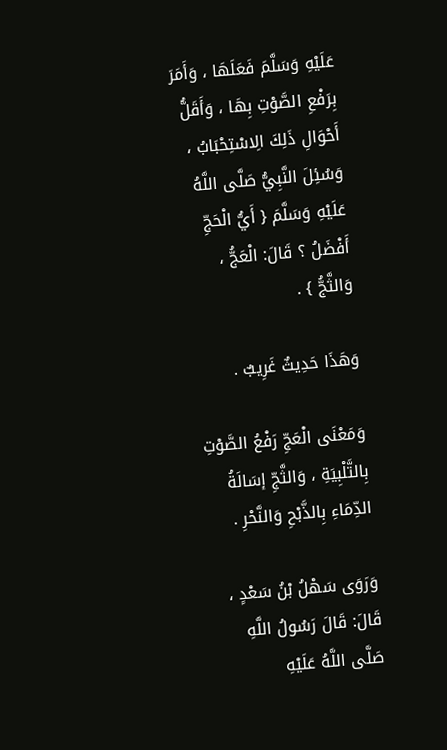عَلَيْهِ وَسَلَّمَ فَعَلَهَا ، وَأَمَرَ بِرَفْعِ الصَّوْتِ بِهَا ، وَأَقَلُّ أَحْوَالِ ذَلِكَ الِاسْتِحْبَابُ ، وَسُئِلَ النَّبِيُّ صَلَّى اللَّهُ عَلَيْهِ وَسَلَّمَ { أَيُّ الْحَجِّ أَفْضَلُ ؟ قَالَ: الْعَجُّ ، وَالثَّجُّ } .

وَهَذَا حَدِيثٌ غَرِيبٌ .

وَمَعْنَى الْعَجِّ رَفْعُ الصَّوْتِ بِالتَّلْبِيَةِ ، وَالثَّجِّ إسَالَةُ الدِّمَاءِ بِالذَّبْحِ وَالنَّحْرِ .

وَرَوَى سَهْلُ بْنُ سَعْدٍ ، قَالَ: قَالَ رَسُولُ اللَّهِ صَلَّى اللَّهُ عَلَيْهِ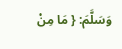وَسَلَّمَ: { مَا مِنْ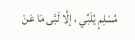مُسْلِمٍ يُلَبِّي ، إلَّا لَبَّى مَا عَنْ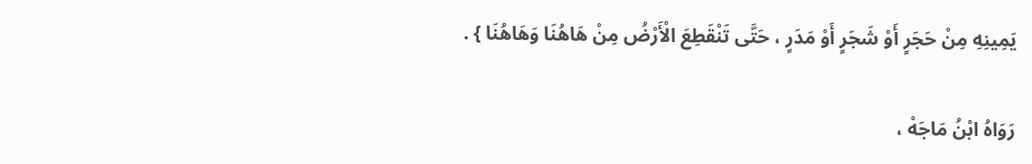يَمِينِهِ مِنْ حَجَرٍ أَوْ شَجَرٍ أَوْ مَدَرٍ ، حَتَّى تَنْقَطِعَ الْأَرْضُ مِنْ هَاهُنَا وَهَاهُنَا } .

رَوَاهُ ابْنُ مَاجَهْ ،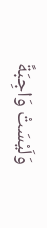وَلَيْسَتْ وَاجِبَةً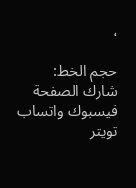،

حجم الخط:
شارك الصفحة
فيسبوك واتساب تويتر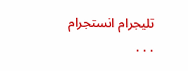تليجرام انستجرام
. . .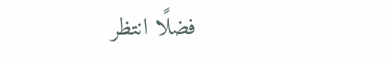فضلًا انتظر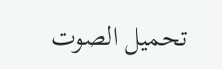تحميل الصوت